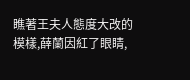瞧著王夫人態度大改的模樣,薛蘭因紅了眼睛,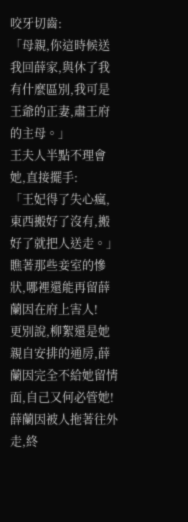咬牙切齒:
「母親,你這時候送我回薛家,與休了我有什麼區別,我可是王爺的正妻,肅王府的主母。」
王夫人半點不理會她,直接擺手:
「王妃得了失心瘋,東西搬好了沒有,搬好了就把人送走。」
瞧著那些妾室的慘狀,哪裡還能再留薛蘭因在府上害人!
更別說,柳絮還是她親自安排的通房,薛蘭因完全不給她留情面,自己又何必管她!
薛蘭因被人拖著往外走,終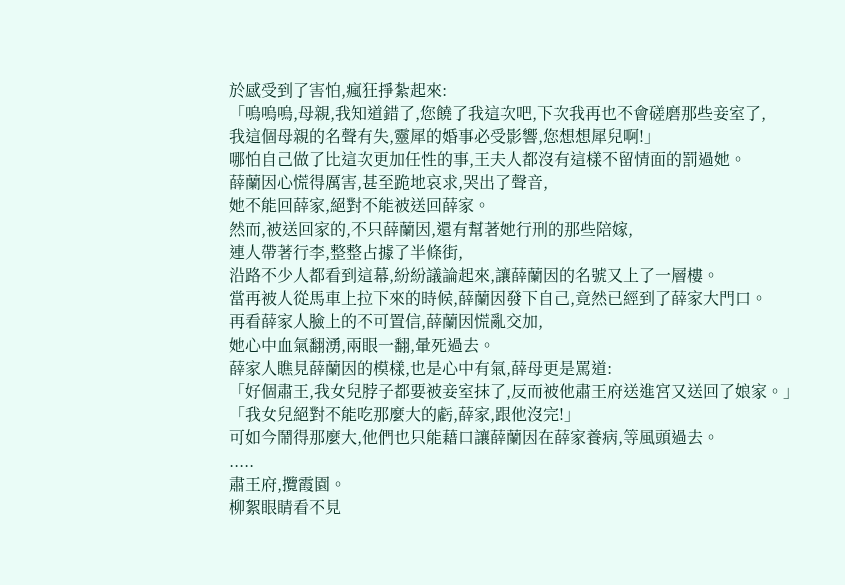於感受到了害怕,瘋狂掙紮起來:
「嗚嗚嗚,母親,我知道錯了,您饒了我這次吧,下次我再也不會磋磨那些妾室了,
我這個母親的名聲有失,靈犀的婚事必受影響,您想想犀兒啊!」
哪怕自己做了比這次更加任性的事,王夫人都沒有這樣不留情面的罰過她。
薛蘭因心慌得厲害,甚至跪地哀求,哭出了聲音,
她不能回薛家,絕對不能被送回薛家。
然而,被送回家的,不只薛蘭因,還有幫著她行刑的那些陪嫁,
連人帶著行李,整整占據了半條街,
沿路不少人都看到這幕,紛紛議論起來,讓薛蘭因的名號又上了一層樓。
當再被人從馬車上拉下來的時候,薛蘭因發下自己,竟然已經到了薛家大門口。
再看薛家人臉上的不可置信,薛蘭因慌亂交加,
她心中血氣翻湧,兩眼一翻,暈死過去。
薛家人瞧見薛蘭因的模樣,也是心中有氣,薛母更是罵道:
「好個肅王,我女兒脖子都要被妾室抹了,反而被他肅王府送進宮又送回了娘家。」
「我女兒絕對不能吃那麼大的虧,薛家,跟他沒完!」
可如今鬧得那麼大,他們也只能藉口讓薛蘭因在薛家養病,等風頭過去。
.....
肅王府,攬霞園。
柳絮眼睛看不見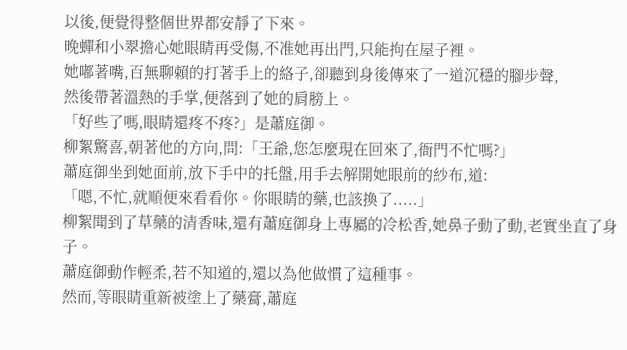以後,便覺得整個世界都安靜了下來。
晚蟬和小翠擔心她眼睛再受傷,不准她再出門,只能拘在屋子裡。
她嘟著嘴,百無聊賴的打著手上的絡子,卻聽到身後傳來了一道沉穩的腳步聲,
然後帶著溫熱的手掌,便落到了她的肩膀上。
「好些了嗎,眼睛還疼不疼?」是蕭庭御。
柳絮驚喜,朝著他的方向,問:「王爺,您怎麼現在回來了,衙門不忙嗎?」
蕭庭御坐到她面前,放下手中的托盤,用手去解開她眼前的紗布,道:
「嗯,不忙,就順便來看看你。你眼睛的藥,也該換了.....」
柳絮聞到了草藥的清香味,還有蕭庭御身上專屬的冷松香,她鼻子動了動,老實坐直了身子。
蕭庭御動作輕柔,若不知道的,還以為他做慣了這種事。
然而,等眼睛重新被塗上了藥膏,蕭庭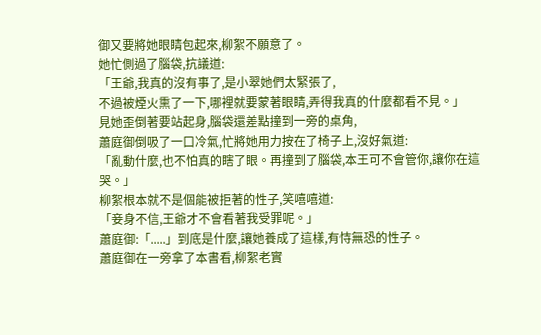御又要將她眼睛包起來,柳絮不願意了。
她忙側過了腦袋,抗議道:
「王爺,我真的沒有事了,是小翠她們太緊張了,
不過被煙火熏了一下,哪裡就要蒙著眼睛,弄得我真的什麼都看不見。」
見她歪倒著要站起身,腦袋還差點撞到一旁的桌角,
蕭庭御倒吸了一口冷氣,忙將她用力按在了椅子上,沒好氣道:
「亂動什麼,也不怕真的瞎了眼。再撞到了腦袋,本王可不會管你,讓你在這哭。」
柳絮根本就不是個能被拒著的性子,笑嘻嘻道:
「妾身不信,王爺才不會看著我受罪呢。」
蕭庭御:「.....」到底是什麼,讓她養成了這樣,有恃無恐的性子。
蕭庭御在一旁拿了本書看,柳絮老實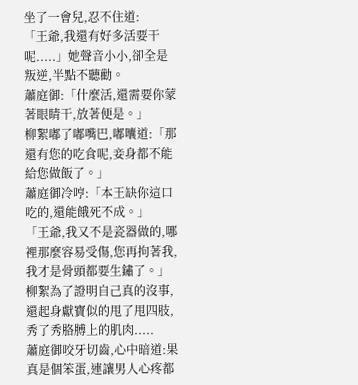坐了一會兒,忍不住道:
「王爺,我還有好多活要干呢.....」她聲音小小,卻全是叛逆,半點不聽勸。
蕭庭御:「什麼活,還需要你蒙著眼睛干,放著便是。」
柳絮嘟了嘟嘴巴,嘟囔道:「那還有您的吃食呢,妾身都不能給您做飯了。」
蕭庭御冷哼:「本王缺你這口吃的,還能餓死不成。」
「王爺,我又不是瓷器做的,哪裡那麼容易受傷,您再拘著我,我才是骨頭都要生鏽了。」
柳絮為了證明自己真的沒事,還起身獻寶似的甩了甩四肢,秀了秀胳膊上的肌肉.....
蕭庭御咬牙切齒,心中暗道:果真是個笨蛋,連讓男人心疼都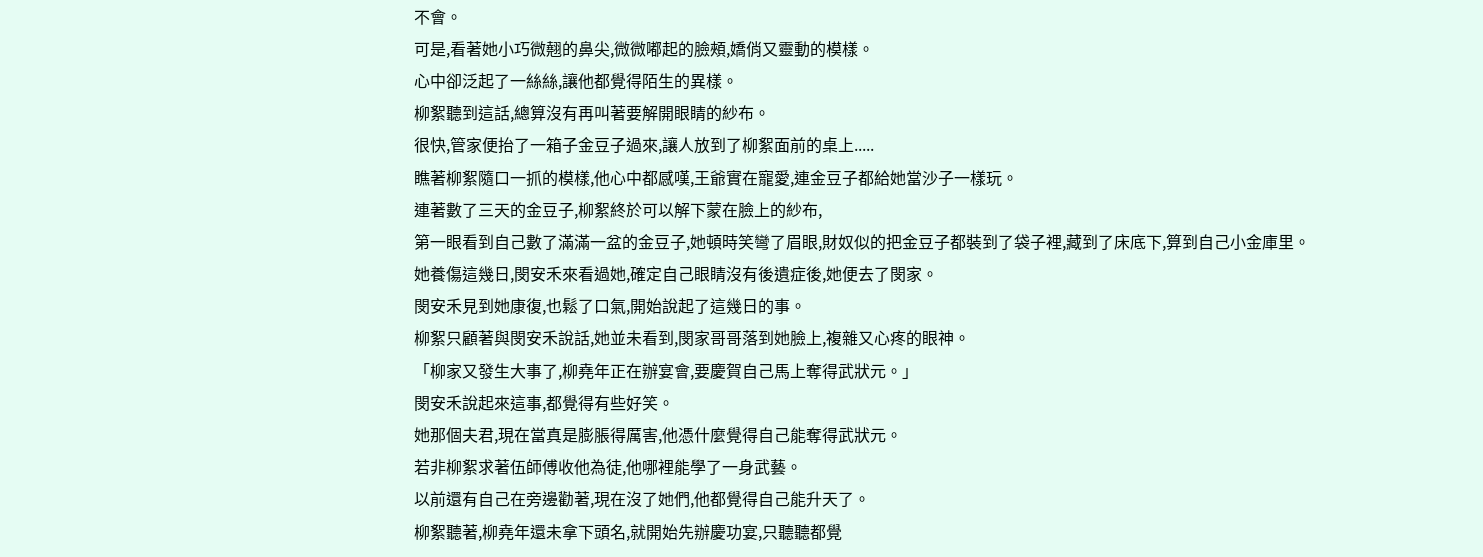不會。
可是,看著她小巧微翹的鼻尖,微微嘟起的臉頰,嬌俏又靈動的模樣。
心中卻泛起了一絲絲,讓他都覺得陌生的異樣。
柳絮聽到這話,總算沒有再叫著要解開眼睛的紗布。
很快,管家便抬了一箱子金豆子過來,讓人放到了柳絮面前的桌上.....
瞧著柳絮隨口一抓的模樣,他心中都感嘆,王爺實在寵愛,連金豆子都給她當沙子一樣玩。
連著數了三天的金豆子,柳絮終於可以解下蒙在臉上的紗布,
第一眼看到自己數了滿滿一盆的金豆子,她頓時笑彎了眉眼,財奴似的把金豆子都裝到了袋子裡,藏到了床底下,算到自己小金庫里。
她養傷這幾日,閔安禾來看過她,確定自己眼睛沒有後遺症後,她便去了閔家。
閔安禾見到她康復,也鬆了口氣,開始說起了這幾日的事。
柳絮只顧著與閔安禾說話,她並未看到,閔家哥哥落到她臉上,複雜又心疼的眼神。
「柳家又發生大事了,柳堯年正在辦宴會,要慶賀自己馬上奪得武狀元。」
閔安禾說起來這事,都覺得有些好笑。
她那個夫君,現在當真是膨脹得厲害,他憑什麼覺得自己能奪得武狀元。
若非柳絮求著伍師傅收他為徒,他哪裡能學了一身武藝。
以前還有自己在旁邊勸著,現在沒了她們,他都覺得自己能升天了。
柳絮聽著,柳堯年還未拿下頭名,就開始先辦慶功宴,只聽聽都覺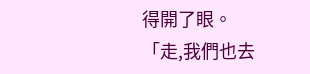得開了眼。
「走,我們也去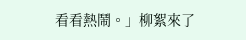看看熱鬧。」柳絮來了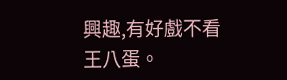興趣,有好戲不看王八蛋。